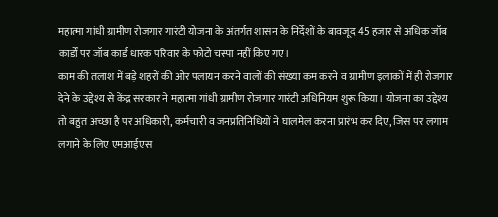महात्मा गांधी ग्रामीण रोजगार गारंटी योजना के अंतर्गत शासन के निर्देशों के बावजूद 45 हजार से अधिक जॉब कार्डों पर जॉब कार्ड धारक परिवार के फोटो चस्पा नहीं किए गए।
काम की तलाश में बड़े शहरों की ओर पलायन करने वालों की संख्या कम करने व ग्रामीण इलाकों में ही रोजगार देने के उद्देश्य से केंद्र सरकार ने महात्मा गांधी ग्रामीण रोजगार गारंटी अधिनियम शुरू किया। योजना का उद्देश्य तो बहुत अच्छा है पर अधिकारी, कर्मचारी व जनप्रतिनिधियों ने घालमेल करना प्रारंभ कर दिए, जिस पर लगाम लगाने के लिए एमआईएस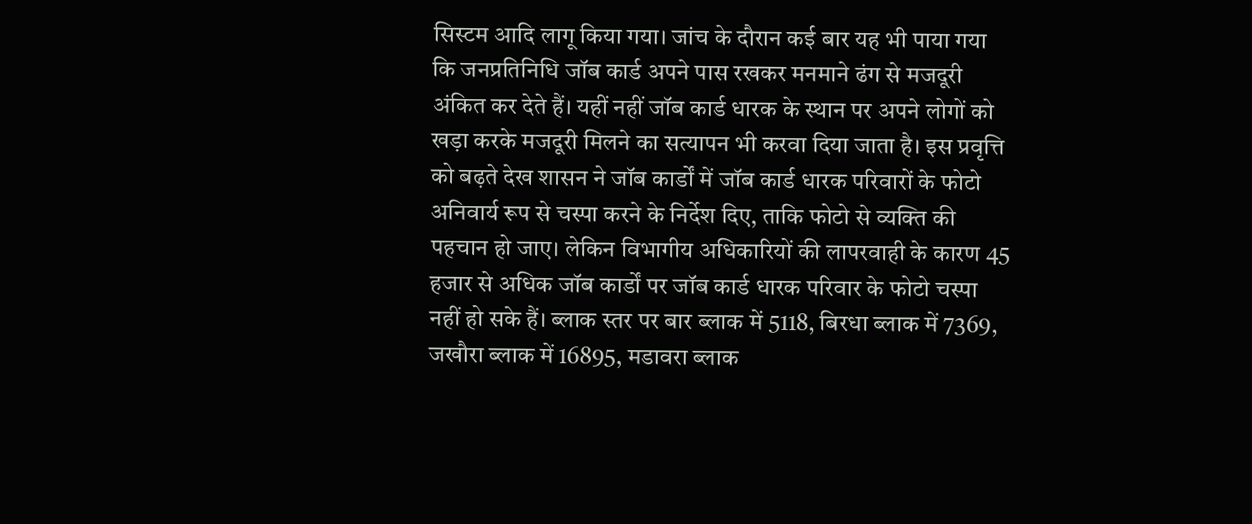सिस्टम आदि लागू किया गया। जांच के दौरान कई बार यह भी पाया गया कि जनप्रतिनिधि जॉब कार्ड अपने पास रखकर मनमाने ढंग से मजदूरी अंकित कर देते हैं। यहीं नहीं जॉब कार्ड धारक के स्थान पर अपने लोगों को खड़ा करके मजदूरी मिलने का सत्यापन भी करवा दिया जाता है। इस प्रवृत्ति को बढ़ते देख शासन ने जॉब कार्डों में जॉब कार्ड धारक परिवारों के फोटो अनिवार्य रूप से चस्पा करने के निर्देश दिए, ताकि फोटो से व्यक्ति की पहचान हो जाए। लेकिन विभागीय अधिकारियों की लापरवाही के कारण 45 हजार से अधिक जॉब कार्डों पर जॉब कार्ड धारक परिवार के फोटो चस्पा नहीं हो सके हैं। ब्लाक स्तर पर बार ब्लाक में 5118, बिरधा ब्लाक में 7369, जखौरा ब्लाक में 16895, मडावरा ब्लाक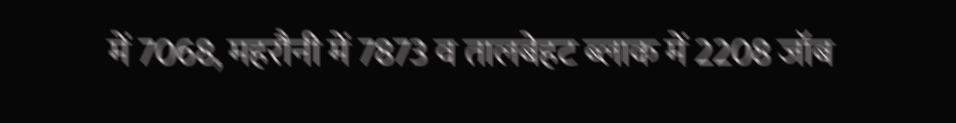में 7068, महरौनी में 7873 व तालबेहट ब्लाक में 2208 जॉब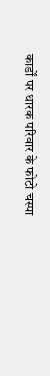कार्डों पर धारक परिवार के फोटो चस्पा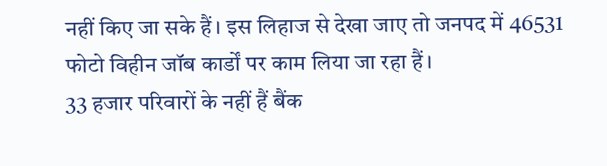नहीं किए जा सके हैं। इस लिहाज से देखा जाए तो जनपद में 46531 फोटो विहीन जॉब कार्डों पर काम लिया जा रहा हैं।
33 हजार परिवारों के नहीं हैं बैंक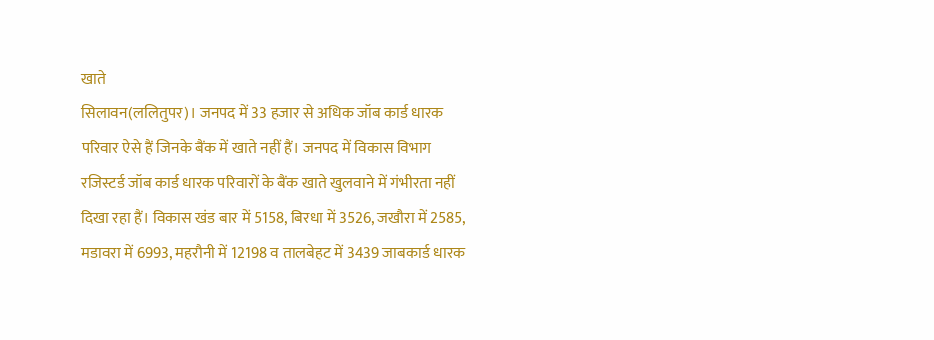खाते
सिलावन(ललितुपर)। जनपद में 33 हजार से अधिक जॉब कार्ड धारक परिवार ऐसे हैं जिनके बैंक में खाते नहीं हैं। जनपद में विकास विभाग रजिस्टर्ड जॉब कार्ड धारक परिवारों के बैंक खाते खुलवाने में गंभीरता नहीं दिखा रहा हैं। विकास खंड बार में 5158, बिरधा में 3526, जखौरा में 2585, मडावरा में 6993, महरौनी में 12198 व तालबेहट में 3439 जाबकार्ड धारक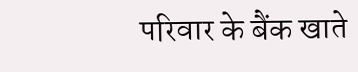परिवार के बैंक खाते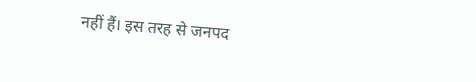नहीं हैं। इस तरह से जनपद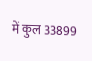में कुल 33899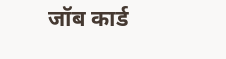जॉब कार्ड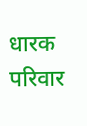धारक परिवार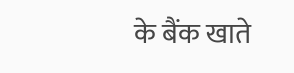के बैंक खाते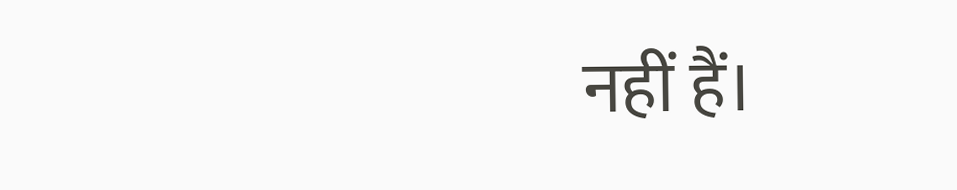नहीं हैं।